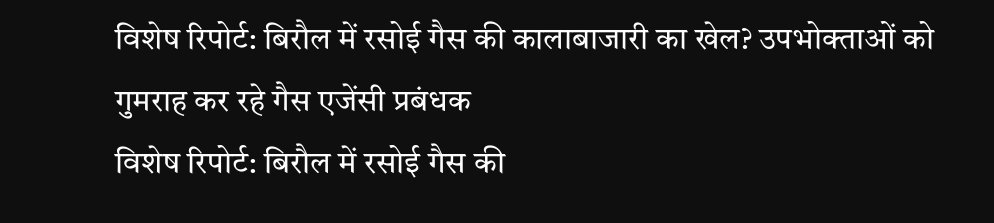विशेष रिपोर्ट: बिरौल में रसोई गैस की कालाबाजारी का खेल? उपभोक्ताओं को गुमराह कर रहे गैस एजेंसी प्रबंधक
विशेष रिपोर्ट: बिरौल में रसोई गैस की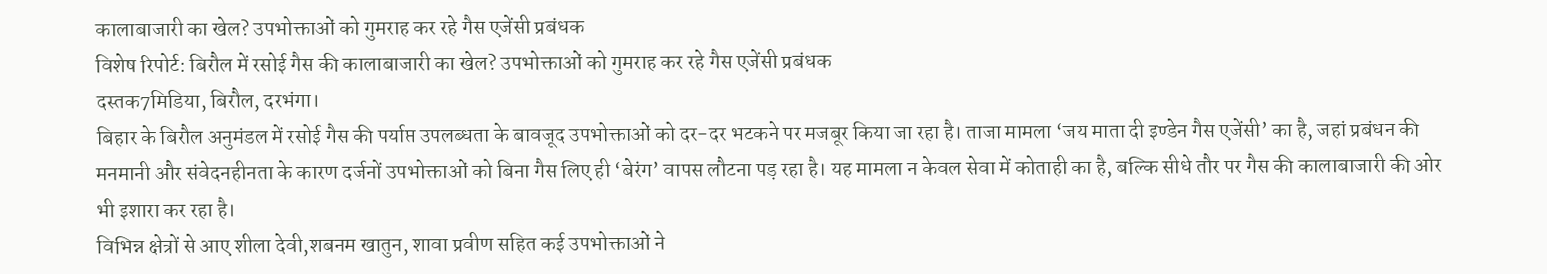कालाबाजारी का खेल? उपभोक्ताओं को गुमराह कर रहे गैस एजेंसी प्रबंधक
विशेष रिपोर्ट: बिरौल में रसोई गैस की कालाबाजारी का खेल? उपभोक्ताओं को गुमराह कर रहे गैस एजेंसी प्रबंधक
दस्तक7मिडिया, बिरौल, दरभंगा।
बिहार के बिरौल अनुमंडल में रसोई गैस की पर्याप्त उपलब्धता के बावजूद उपभोक्ताओं को दर-दर भटकने पर मजबूर किया जा रहा है। ताजा मामला ‘जय माता दी इण्डेन गैस एजेंसी’ का है, जहां प्रबंधन की मनमानी और संवेदनहीनता के कारण दर्जनों उपभोक्ताओं को बिना गैस लिए ही ‘बेरंग’ वापस लौटना पड़ रहा है। यह मामला न केवल सेवा में कोताही का है, बल्कि सीधे तौर पर गैस की कालाबाजारी की ओर भी इशारा कर रहा है।
विभिन्न क्षेत्रों से आए शीला देवी,शबनम खातुन, शावा प्रवीण सहित कई उपभोक्ताओं ने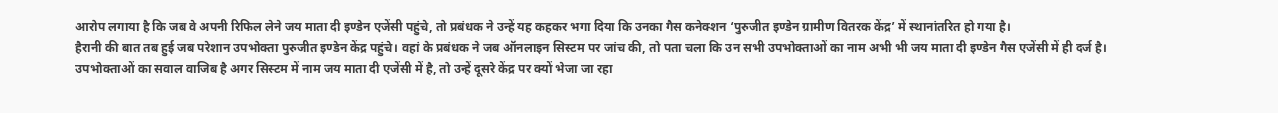आरोप लगाया है कि जब वे अपनी रिफिल लेने जय माता दी इण्डेन एजेंसी पहुंचे, तो प्रबंधक ने उन्हें यह कहकर भगा दिया कि उनका गैस कनेक्शन ‘पुरुजीत इण्डेन ग्रामीण वितरक केंद्र’ में स्थानांतरित हो गया है।
हैरानी की बात तब हुई जब परेशान उपभोक्ता पुरुजीत इण्डेन केंद्र पहुंचे। वहां के प्रबंधक ने जब ऑनलाइन सिस्टम पर जांच की, तो पता चला कि उन सभी उपभोक्ताओं का नाम अभी भी जय माता दी इण्डेन गैस एजेंसी में ही दर्ज है।
उपभोक्ताओं का सवाल वाजिब है अगर सिस्टम में नाम जय माता दी एजेंसी में है, तो उन्हें दूसरे केंद्र पर क्यों भेजा जा रहा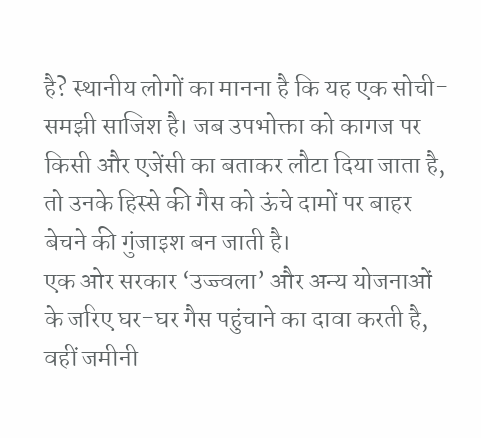है? स्थानीय लोगों का मानना है कि यह एक सोची-समझी साजिश है। जब उपभोक्ता को कागज पर किसी और एजेंसी का बताकर लौटा दिया जाता है, तो उनके हिस्से की गैस को ऊंचे दामों पर बाहर बेचने की गुंजाइश बन जाती है।
एक ओर सरकार ‘उज्ज्वला’ और अन्य योजनाओं के जरिए घर-घर गैस पहुंचाने का दावा करती है, वहीं जमीनी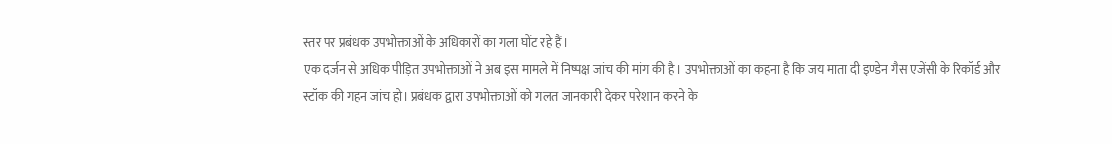स्तर पर प्रबंधक उपभोक्ताओं के अधिकारों का गला घोंट रहे हैं।
एक दर्जन से अधिक पीड़ित उपभोक्ताओं ने अब इस मामले में निष्पक्ष जांच की मांग की है। उपभोक्ताओं का कहना है कि जय माता दी इण्डेन गैस एजेंसी के रिकॉर्ड और स्टॉक की गहन जांच हो। प्रबंधक द्वारा उपभोक्ताओं को गलत जानकारी देकर परेशान करने के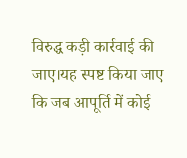विरुद्ध कड़ी कार्रवाई की जाए।यह स्पष्ट किया जाए कि जब आपूर्ति में कोई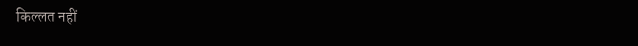किल्लत नहीं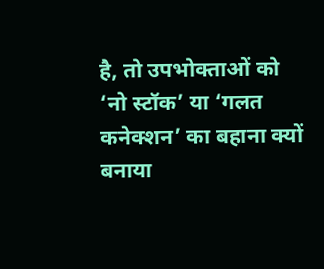है, तो उपभोक्ताओं को ‘नो स्टॉक’ या ‘गलत कनेक्शन’ का बहाना क्यों बनाया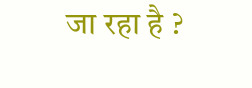जा रहा है ?